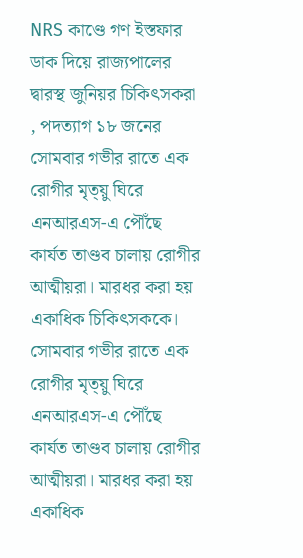NRS কাণ্ডে গণ ইস্তফার ডাক দিয়ে রাজ্যপালের দ্বারস্থ জুনিয়র চিকিৎসকরা , পদত্যাগ ১৮ জনের
সোমবার গভীর রাতে এক রোগীর মৃত্য়ু ঘিরে এনআরএস-এ পৌঁছে কার্যত তাণ্ডব চালায় রোগীর আত্মীয়রা। মারধর করা হয় একাধিক চিকিৎসককে।
সোমবার গভীর রাতে এক রোগীর মৃত্য়ু ঘিরে এনআরএস-এ পৌঁছে কার্যত তাণ্ডব চালায় রোগীর আত্মীয়রা। মারধর করা হয় একাধিক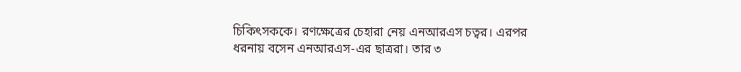চিকিৎসককে। রণক্ষেত্রের চেহারা নেয় এনআরএস চত্বর। এরপর ধরনায় বসেন এনআরএস-এর ছাত্ররা। তার ৩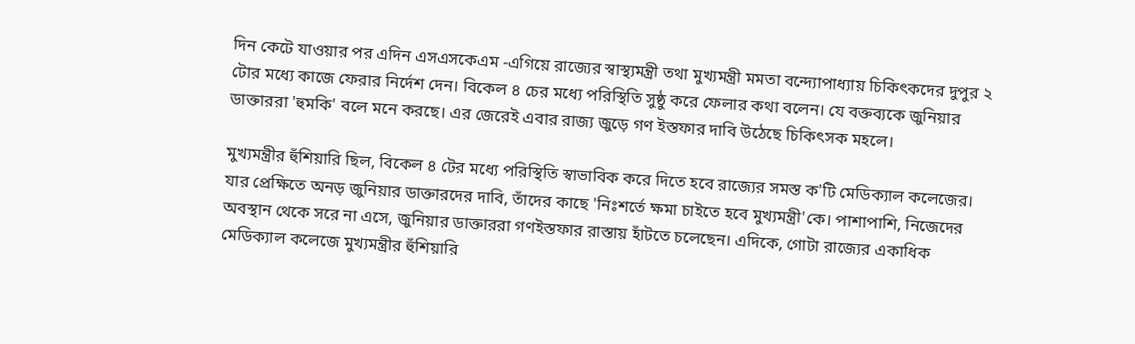দিন কেটে যাওয়ার পর এদিন এসএসকেএম -এগিয়ে রাজ্যের স্বাস্থ্যমন্ত্রী তথা মুখ্যমন্ত্রী মমতা বন্দ্যোপাধ্যায় চিকিৎকদের দুপুর ২ টোর মধ্যে কাজে ফেরার নির্দেশ দেন। বিকেল ৪ চের মধ্যে পরিস্থিতি সুষ্ঠু করে ফেলার কথা বলেন। যে বক্তব্যকে জুনিয়ার ডাক্তাররা 'হুমকি' বলে মনে করছে। এর জেরেই এবার রাজ্য জুড়ে গণ ইস্তফার দাবি উঠেছে চিকিৎসক মহলে।

মুখ্যমন্ত্রীর হুঁশিয়ারি ছিল, বিকেল ৪ টের মধ্যে পরিস্থিতি স্বাভাবিক করে দিতে হবে রাজ্যের সমস্ত ক'টি মেডিক্যাল কলেজের। যার প্রেক্ষিতে অনড় জুনিয়ার ডাক্তারদের দাবি, তাঁদের কাছে 'নিঃশর্তে ক্ষমা চাইতে হবে মুখ্যমন্ত্রী'কে। পাশাপাশি, নিজেদের অবস্থান থেকে সরে না এসে, জুনিয়ার ডাক্তাররা গণইস্তফার রাস্তায় হাঁটতে চলেছেন। এদিকে, গোটা রাজ্যের একাধিক মেডিক্যাল কলেজে মুখ্যমন্ত্রীর হুঁশিয়ারি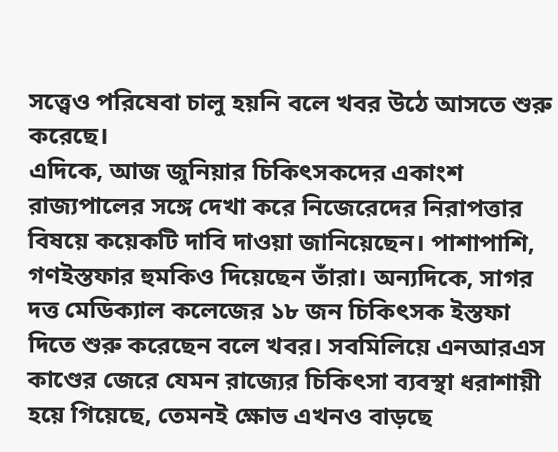সত্ত্বেও পরিষেবা চালু হয়নি বলে খবর উঠে আসতে শুরু করেছে।
এদিকে, আজ জুনিয়ার চিকিৎসকদের একাংশ রাজ্যপালের সঙ্গে দেখা করে নিজেরেদের নিরাপত্তার বিষয়ে কয়েকটি দাবি দাওয়া জানিয়েছেন। পাশাপাশি, গণইস্তফার হুমকিও দিয়েছেন তাঁরা। অন্যদিকে, সাগর দত্ত মেডিক্যাল কলেজের ১৮ জন চিকিৎসক ইস্তফা দিতে শুরু করেছেন বলে খবর। সবমিলিয়ে এনআরএস কাণ্ডের জেরে যেমন রাজ্যের চিকিৎসা ব্যবস্থা ধরাশায়ী হয়ে গিয়েছে, তেমনই ক্ষোভ এখনও বাড়ছে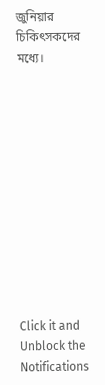জুনিয়ার চিকিৎসকদের মধ্যে।












Click it and Unblock the Notifications